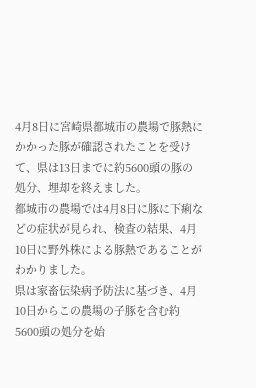4月8日に宮崎県都城市の農場で豚熱にかかった豚が確認されたことを受けて、県は13日までに約5600頭の豚の処分、埋却を終えました。
都城市の農場では4月8日に豚に下痢などの症状が見られ、検査の結果、4月10日に野外株による豚熱であることがわかりました。
県は家畜伝染病予防法に基づき、4月10日からこの農場の子豚を含む約5600頭の処分を始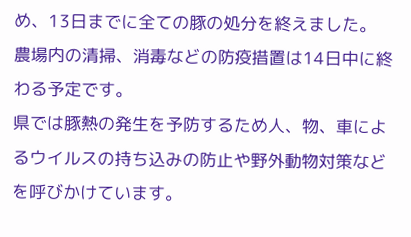め、13日までに全ての豚の処分を終えました。
農場内の清掃、消毒などの防疫措置は14日中に終わる予定です。
県では豚熱の発生を予防するため人、物、車によるウイルスの持ち込みの防止や野外動物対策などを呼びかけています。